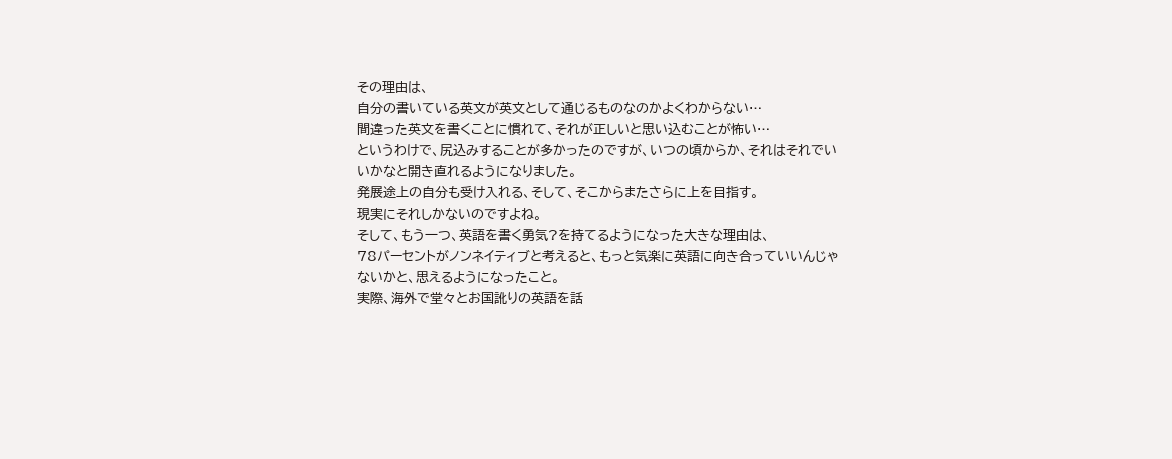その理由は、
自分の書いている英文が英文として通じるものなのかよくわからない…
間違った英文を書くことに慣れて、それが正しいと思い込むことが怖い…
というわけで、尻込みすることが多かったのですが、いつの頃からか、それはそれでいいかなと開き直れるようになりました。
発展途上の自分も受け入れる、そして、そこからまたさらに上を目指す。
現実にそれしかないのですよね。
そして、もう一つ、英語を書く勇気?を持てるようになった大きな理由は、
78パーセントがノンネイティブと考えると、もっと気楽に英語に向き合っていいんじゃないかと、思えるようになったこと。
実際、海外で堂々とお国訛りの英語を話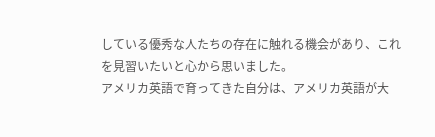している優秀な人たちの存在に触れる機会があり、これを見習いたいと心から思いました。
アメリカ英語で育ってきた自分は、アメリカ英語が大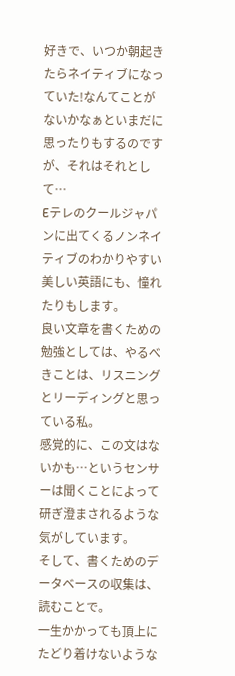好きで、いつか朝起きたらネイティブになっていた!なんてことがないかなぁといまだに思ったりもするのですが、それはそれとして…
Eテレのクールジャパンに出てくるノンネイティブのわかりやすい美しい英語にも、憧れたりもします。
良い文章を書くための勉強としては、やるべきことは、リスニングとリーディングと思っている私。
感覚的に、この文はないかも…というセンサーは聞くことによって研ぎ澄まされるような気がしています。
そして、書くためのデータベースの収集は、読むことで。
一生かかっても頂上にたどり着けないような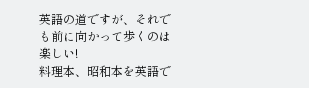英語の道ですが、それでも前に向かって歩くのは楽しい!
料理本、昭和本を英語で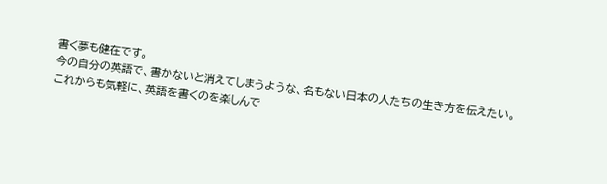書く夢も健在です。
今の自分の英語で、書かないと消えてしまうような、名もない日本の人たちの生き方を伝えたい。
これからも気軽に、英語を書くのを楽しんで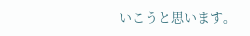いこうと思います。